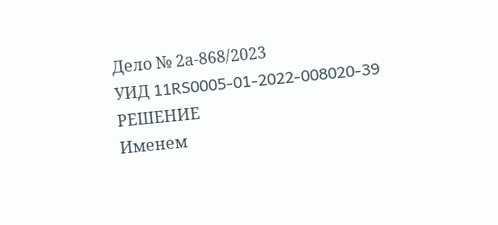Дело № 2а-868/2023
УИД 11RS0005-01-2022-008020-39
РЕШЕНИЕ
Именем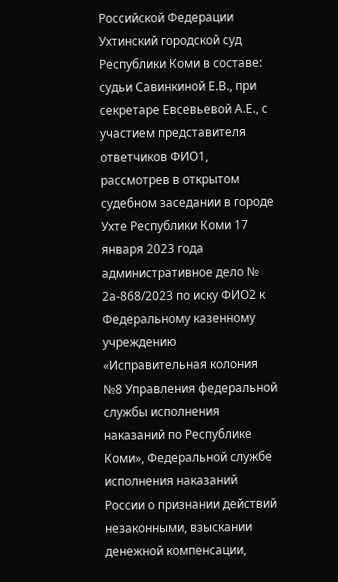Российской Федерации
Ухтинский городской суд Республики Коми в составе:
судьи Савинкиной Е.В., при секретаре Евсевьевой А.Е., с участием представителя ответчиков ФИО1, рассмотрев в открытом судебном заседании в городе Ухте Республики Коми 17 января 2023 года административное дело № 2а-868/2023 по иску ФИО2 к Федеральному казенному учреждению «Исправительная колония №8 Управления федеральной службы исполнения наказаний по Республике Коми», Федеральной службе исполнения наказаний России о признании действий незаконными, взыскании денежной компенсации,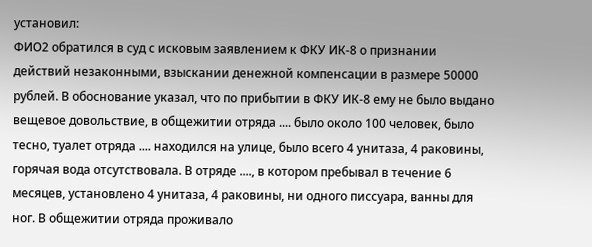установил:
ФИО2 обратился в суд с исковым заявлением к ФКУ ИК-8 о признании действий незаконными, взыскании денежной компенсации в размере 50000 рублей. В обоснование указал, что по прибытии в ФКУ ИК-8 ему не было выдано вещевое довольствие, в общежитии отряда .... было около 100 человек, было тесно, туалет отряда .... находился на улице, было всего 4 унитаза, 4 раковины, горячая вода отсутствовала. В отряде ...., в котором пребывал в течение 6 месяцев, установлено 4 унитаза, 4 раковины, ни одного писсуара, ванны для ног. В общежитии отряда проживало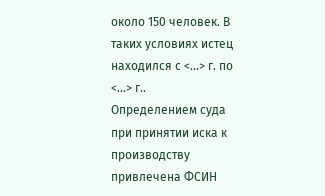около 150 человек. В таких условиях истец находился с <...> г. по <...> г..
Определением суда при принятии иска к производству привлечена ФСИН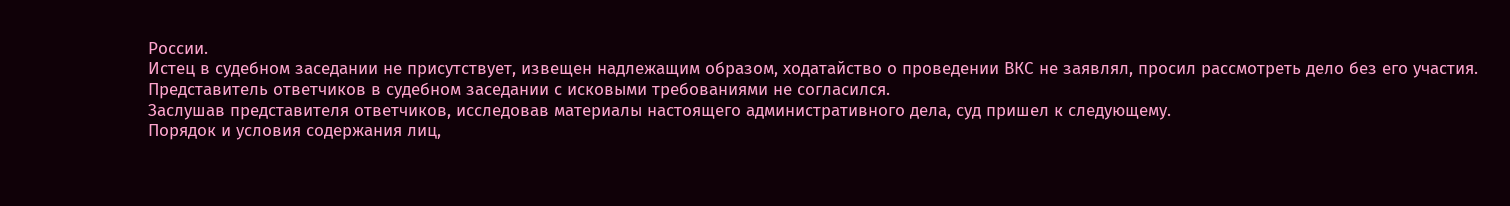России.
Истец в судебном заседании не присутствует, извещен надлежащим образом, ходатайство о проведении ВКС не заявлял, просил рассмотреть дело без его участия.
Представитель ответчиков в судебном заседании с исковыми требованиями не согласился.
Заслушав представителя ответчиков, исследовав материалы настоящего административного дела, суд пришел к следующему.
Порядок и условия содержания лиц,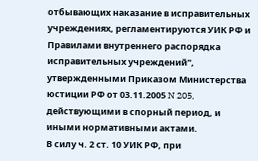отбывающих наказание в исправительных учреждениях, регламентируются УИК РФ и Правилами внутреннего распорядка исправительных учреждений", утвержденными Приказом Министерства юстиции РФ от 03.11.2005 N 205, действующими в спорный период, и иными нормативными актами.
В силу ч. 2 ст. 10 УИК РФ, при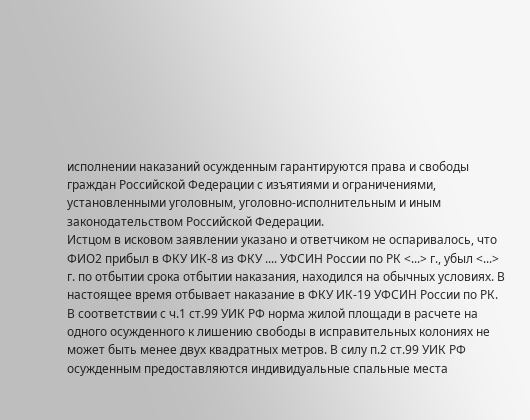исполнении наказаний осужденным гарантируются права и свободы граждан Российской Федерации с изъятиями и ограничениями, установленными уголовным, уголовно-исполнительным и иным законодательством Российской Федерации.
Истцом в исковом заявлении указано и ответчиком не оспаривалось, что ФИО2 прибыл в ФКУ ИК-8 из ФКУ .... УФСИН России по РК <...> г., убыл <...> г. по отбытии срока отбытии наказания, находился на обычных условиях. В настоящее время отбывает наказание в ФКУ ИК-19 УФСИН России по РК.
В соответствии с ч.1 ст.99 УИК РФ норма жилой площади в расчете на одного осужденного к лишению свободы в исправительных колониях не может быть менее двух квадратных метров. В силу п.2 ст.99 УИК РФ осужденным предоставляются индивидуальные спальные места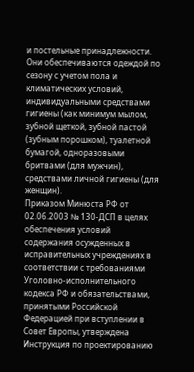и постельные принадлежности. Они обеспечиваются одеждой по сезону с учетом пола и климатических условий, индивидуальными средствами гигиены (как минимум мылом, зубной щеткой, зубной пастой (зубным порошком), туалетной бумагой, одноразовыми бритвами (для мужчин), средствами личной гигиены (для женщин).
Приказом Минюста РФ от 02.06.2003 № 130-ДСП в целях обеспечения условий содержания осужденных в исправительных учреждениях в соответствии с требованиями Уголовно-исполнительного кодекса РФ и обязательствами, принятыми Российской Федерацией при вступлении в Совет Европы, утверждена Инструкция по проектированию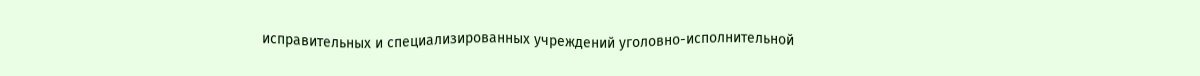исправительных и специализированных учреждений уголовно-исполнительной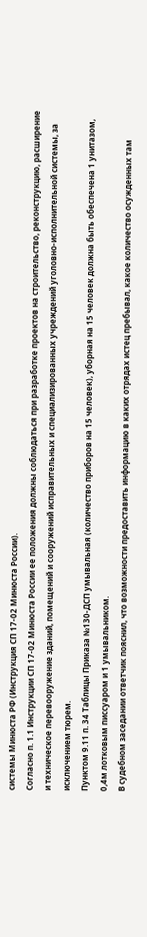системы Минюста РФ (Инструкция СП 17-02 Минюста России).
Согласно п. 1.1 Инструкции СП 17-02 Минюста России ее положения должны соблюдаться при разработке проектов на строительство, реконструкцию, расширение и техническое перевооружение зданий, помещений и сооружений исправительных и специализированных учреждений уголовно-исполнительной системы, за исключением тюрем.
Пунктом 9.11 п. 34 Таблицы Приказа №130-ДСП умывальная (количество приборов на 15 человек), уборная на 15 человек должна быть обеспечена 1 унитазом, 0,4м лотковым писсуаром и 1 умывальником.
В судебном заседании ответчик пояснил, что возможности предоставить информацию в каких отрядах истец пребывал, какое количество осужденных там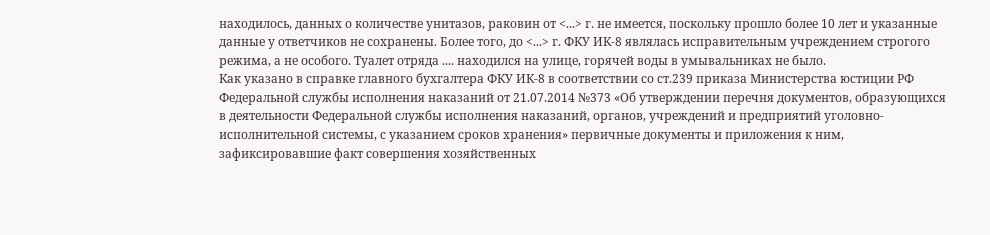находилось, данных о количестве унитазов, раковин от <...> г. не имеется, поскольку прошло более 10 лет и указанные данные у ответчиков не сохранены. Более того, до <...> г. ФКУ ИК-8 являлась исправительным учреждением строгого режима, а не особого. Туалет отряда .... находился на улице, горячей воды в умывальниках не было.
Как указано в справке главного бухгалтера ФКУ ИК-8 в соответствии со ст.239 приказа Министерства юстиции РФ Федеральной службы исполнения наказаний от 21.07.2014 №373 «Об утверждении перечня документов, образующихся в деятельности Федеральной службы исполнения наказаний, органов, учреждений и предприятий уголовно-исполнительной системы, с указанием сроков хранения» первичные документы и приложения к ним, зафиксировавшие факт совершения хозяйственных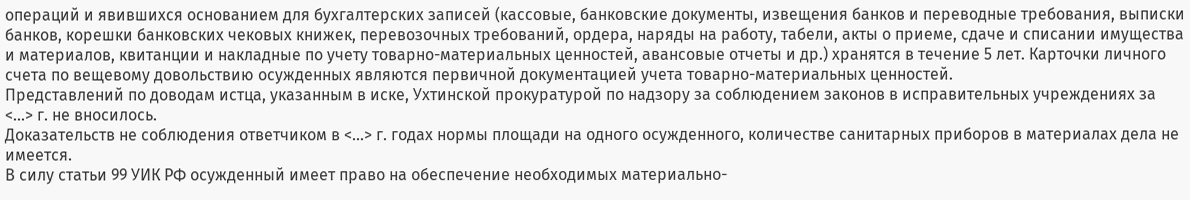операций и явившихся основанием для бухгалтерских записей (кассовые, банковские документы, извещения банков и переводные требования, выписки банков, корешки банковских чековых книжек, перевозочных требований, ордера, наряды на работу, табели, акты о приеме, сдаче и списании имущества и материалов, квитанции и накладные по учету товарно-материальных ценностей, авансовые отчеты и др.) хранятся в течение 5 лет. Карточки личного счета по вещевому довольствию осужденных являются первичной документацией учета товарно-материальных ценностей.
Представлений по доводам истца, указанным в иске, Ухтинской прокуратурой по надзору за соблюдением законов в исправительных учреждениях за <...> г. не вносилось.
Доказательств не соблюдения ответчиком в <...> г. годах нормы площади на одного осужденного, количестве санитарных приборов в материалах дела не имеется.
В силу статьи 99 УИК РФ осужденный имеет право на обеспечение необходимых материально-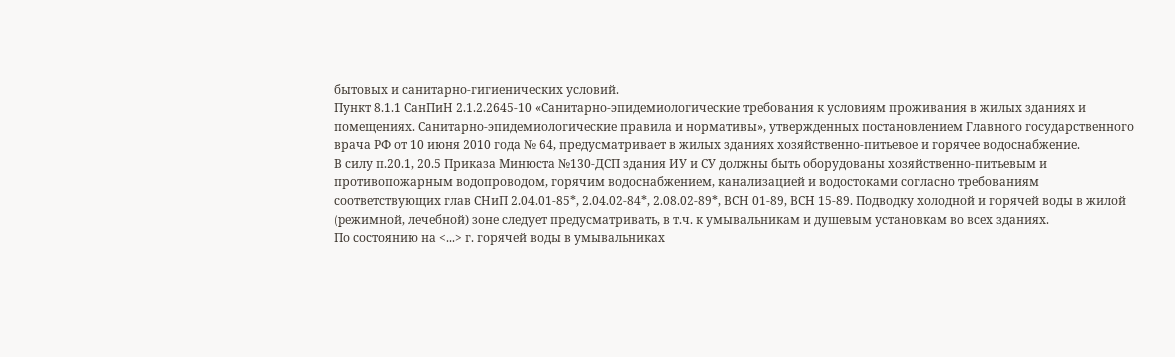бытовых и санитарно-гигиенических условий.
Пункт 8.1.1 СанПиН 2.1.2.2645-10 «Санитарно-эпидемиологические требования к условиям проживания в жилых зданиях и помещениях. Санитарно-эпидемиологические правила и нормативы», утвержденных постановлением Главного государственного врача РФ от 10 июня 2010 года № 64, предусматривает в жилых зданиях хозяйственно-питьевое и горячее водоснабжение.
В силу п.20.1, 20.5 Приказа Минюста №130-ДСП здания ИУ и СУ должны быть оборудованы хозяйственно-питьевым и противопожарным водопроводом, горячим водоснабжением, канализацией и водостоками согласно требованиям соответствующих глав СНиП 2.04.01-85*, 2.04.02-84*, 2.08.02-89*, ВСН 01-89, ВСH 15-89. Подводку холодной и горячей воды в жилой (pежимной, лечебной) зоне следует предусматривать, в т.ч. к умывальникам и душевым установкам во всех зданиях.
По состоянию на <...> г. горячей воды в умывальниках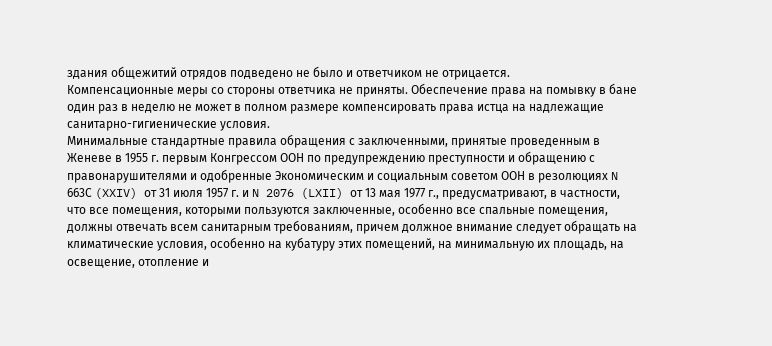здания общежитий отрядов подведено не было и ответчиком не отрицается.
Компенсационные меры со стороны ответчика не приняты. Обеспечение права на помывку в бане один раз в неделю не может в полном размере компенсировать права истца на надлежащие санитарно-гигиенические условия.
Минимальные стандартные правила обращения с заключенными, принятые проведенным в Женеве в 1955 г. первым Конгрессом ООН по предупреждению преступности и обращению с правонарушителями и одобренные Экономическим и социальным советом ООН в резолюциях N 663С (XXIV) от 31 июля 1957 г. и N 2076 (LXII) от 13 мая 1977 г., предусматривают, в частности, что все помещения, которыми пользуются заключенные, особенно все спальные помещения, должны отвечать всем санитарным требованиям, причем должное внимание следует обращать на климатические условия, особенно на кубатуру этих помещений, на минимальную их площадь, на освещение, отопление и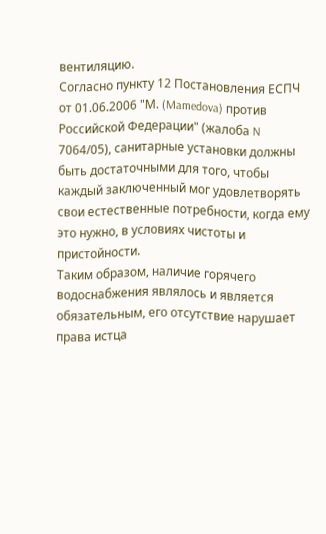вентиляцию.
Согласно пункту 12 Постановления ЕСПЧ от 01.06.2006 "М. (Mamedova) против Российской Федерации" (жалоба N 7064/05), санитарные установки должны быть достаточными для того, чтобы каждый заключенный мог удовлетворять свои естественные потребности, когда ему это нужно, в условиях чистоты и пристойности.
Таким образом, наличие горячего водоснабжения являлось и является обязательным, его отсутствие нарушает права истца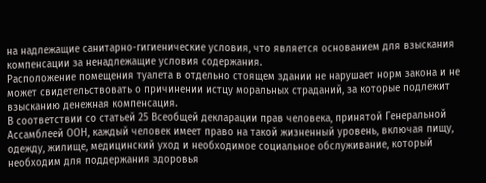на надлежащие санитарно-гигиенические условия, что является основанием для взыскания компенсации за ненадлежащие условия содержания.
Расположение помещения туалета в отдельно стоящем здании не нарушает норм закона и не может свидетельствовать о причинении истцу моральных страданий, за которые подлежит взысканию денежная компенсация.
В соответствии со статьей 25 Всеобщей декларации прав человека, принятой Генеральной Ассамблеей ООН, каждый человек имеет право на такой жизненный уровень, включая пищу, одежду, жилище, медицинский уход и необходимое социальное обслуживание, который необходим для поддержания здоровья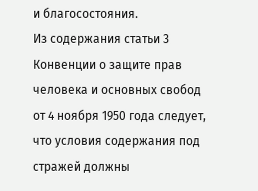и благосостояния.
Из содержания статьи 3 Конвенции о защите прав человека и основных свобод от 4 ноября 1950 года следует, что условия содержания под стражей должны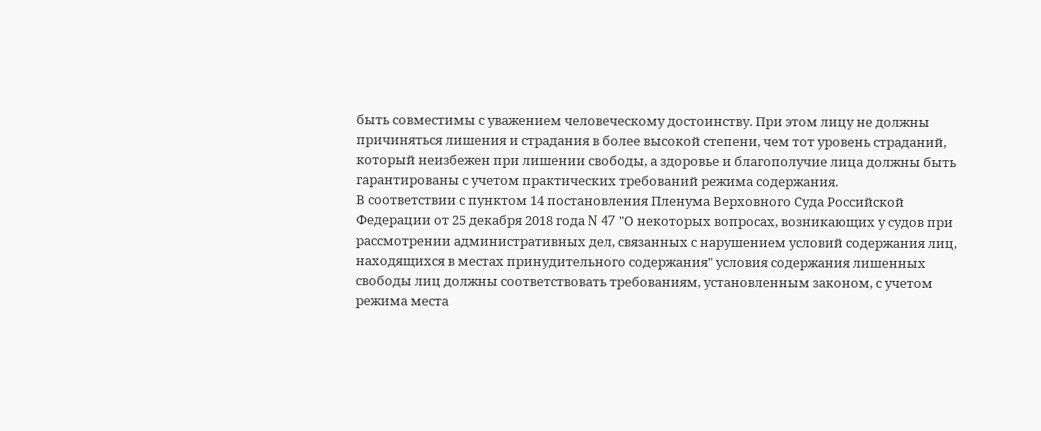быть совместимы с уважением человеческому достоинству. При этом лицу не должны причиняться лишения и страдания в более высокой степени, чем тот уровень страданий, который неизбежен при лишении свободы, а здоровье и благополучие лица должны быть гарантированы с учетом практических требований режима содержания.
В соответствии с пунктом 14 постановления Пленума Верховного Суда Российской Федерации от 25 декабря 2018 года N 47 "О некоторых вопросах, возникающих у судов при рассмотрении административных дел, связанных с нарушением условий содержания лиц, находящихся в местах принудительного содержания" условия содержания лишенных свободы лиц должны соответствовать требованиям, установленным законом, с учетом режима места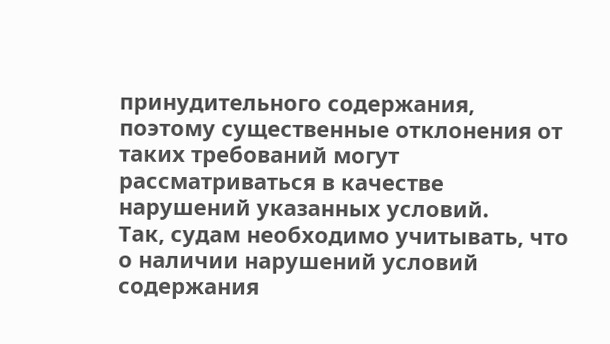принудительного содержания, поэтому существенные отклонения от таких требований могут рассматриваться в качестве нарушений указанных условий.
Так, судам необходимо учитывать, что о наличии нарушений условий содержания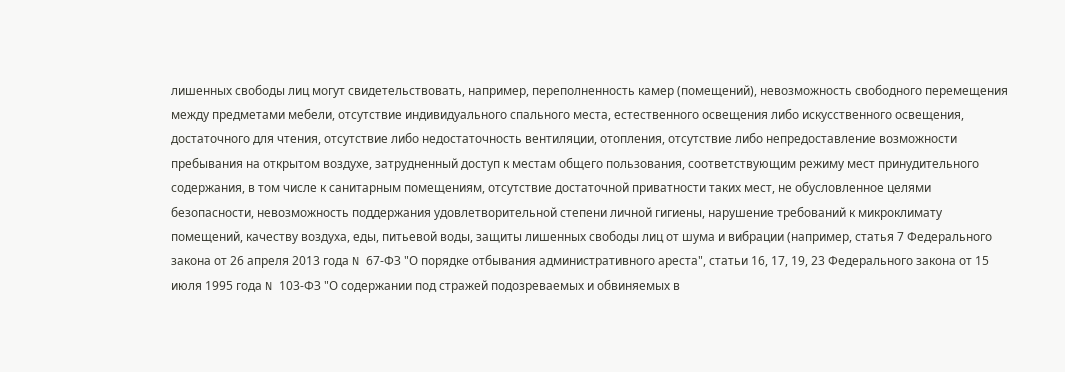лишенных свободы лиц могут свидетельствовать, например, переполненность камер (помещений), невозможность свободного перемещения между предметами мебели, отсутствие индивидуального спального места, естественного освещения либо искусственного освещения, достаточного для чтения, отсутствие либо недостаточность вентиляции, отопления, отсутствие либо непредоставление возможности пребывания на открытом воздухе, затрудненный доступ к местам общего пользования, соответствующим режиму мест принудительного содержания, в том числе к санитарным помещениям, отсутствие достаточной приватности таких мест, не обусловленное целями безопасности, невозможность поддержания удовлетворительной степени личной гигиены, нарушение требований к микроклимату помещений, качеству воздуха, еды, питьевой воды, защиты лишенных свободы лиц от шума и вибрации (например, статья 7 Федерального закона от 26 апреля 2013 года N 67-ФЗ "О порядке отбывания административного ареста", статьи 16, 17, 19, 23 Федерального закона от 15 июля 1995 года N 103-ФЗ "О содержании под стражей подозреваемых и обвиняемых в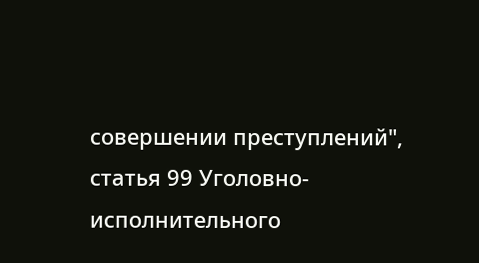совершении преступлений", статья 99 Уголовно-исполнительного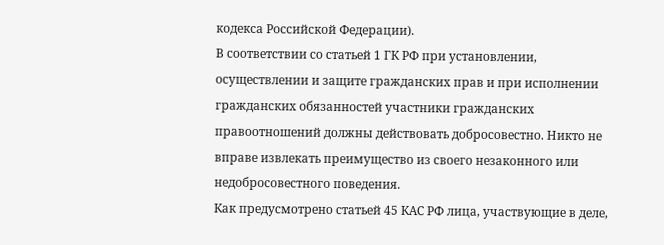кодекса Российской Федерации).
В соответствии со статьей 1 ГК РФ при установлении, осуществлении и защите гражданских прав и при исполнении гражданских обязанностей участники гражданских правоотношений должны действовать добросовестно. Никто не вправе извлекать преимущество из своего незаконного или недобросовестного поведения.
Как предусмотрено статьей 45 КАС РФ лица, участвующие в деле,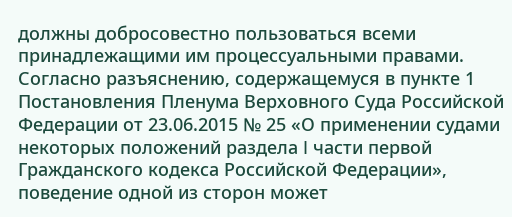должны добросовестно пользоваться всеми принадлежащими им процессуальными правами.
Согласно разъяснению, содержащемуся в пункте 1 Постановления Пленума Верховного Суда Российской Федерации от 23.06.2015 № 25 «О применении судами некоторых положений раздела I части первой Гражданского кодекса Российской Федерации», поведение одной из сторон может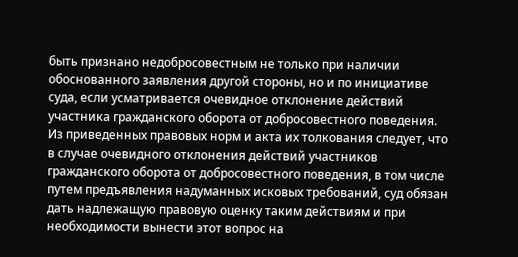быть признано недобросовестным не только при наличии обоснованного заявления другой стороны, но и по инициативе суда, если усматривается очевидное отклонение действий участника гражданского оборота от добросовестного поведения.
Из приведенных правовых норм и акта их толкования следует, что в случае очевидного отклонения действий участников гражданского оборота от добросовестного поведения, в том числе путем предъявления надуманных исковых требований, суд обязан дать надлежащую правовую оценку таким действиям и при необходимости вынести этот вопрос на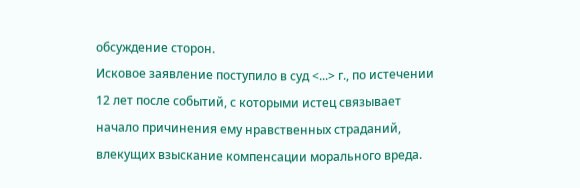обсуждение сторон.
Исковое заявление поступило в суд <...> г., по истечении 12 лет после событий, с которыми истец связывает начало причинения ему нравственных страданий, влекущих взыскание компенсации морального вреда.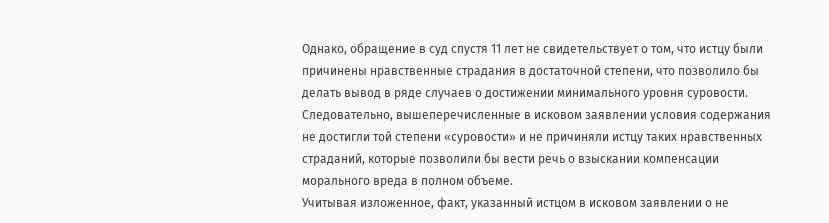Однако, обращение в суд спустя 11 лет не свидетельствует о том, что истцу были причинены нравственные страдания в достаточной степени, что позволило бы делать вывод в ряде случаев о достижении минимального уровня суровости. Следовательно, вышеперечисленные в исковом заявлении условия содержания не достигли той степени «суровости» и не причиняли истцу таких нравственных страданий, которые позволили бы вести речь о взыскании компенсации морального вреда в полном объеме.
Учитывая изложенное, факт, указанный истцом в исковом заявлении о не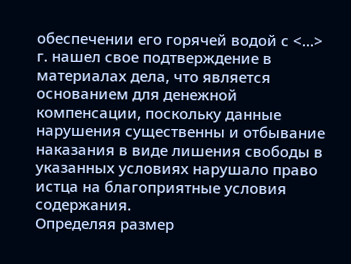обеспечении его горячей водой с <...> г. нашел свое подтверждение в материалах дела, что является основанием для денежной компенсации, поскольку данные нарушения существенны и отбывание наказания в виде лишения свободы в указанных условиях нарушало право истца на благоприятные условия содержания.
Определяя размер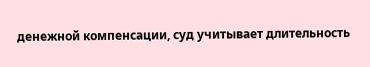денежной компенсации, суд учитывает длительность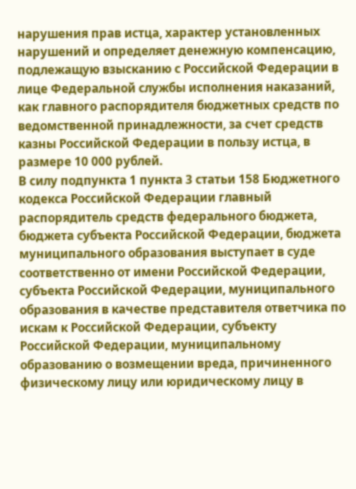нарушения прав истца, характер установленных нарушений и определяет денежную компенсацию, подлежащую взысканию с Российской Федерации в лице Федеральной службы исполнения наказаний, как главного распорядителя бюджетных средств по ведомственной принадлежности, за счет средств казны Российской Федерации в пользу истца, в размере 10 000 рублей.
В силу подпункта 1 пункта 3 статьи 158 Бюджетного кодекса Российской Федерации главный распорядитель средств федерального бюджета, бюджета субъекта Российской Федерации, бюджета муниципального образования выступает в суде соответственно от имени Российской Федерации, субъекта Российской Федерации, муниципального образования в качестве представителя ответчика по искам к Российской Федерации, субъекту Российской Федерации, муниципальному образованию о возмещении вреда, причиненного физическому лицу или юридическому лицу в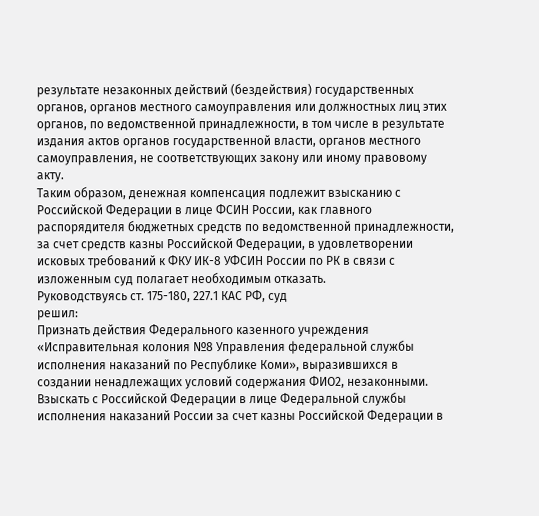результате незаконных действий (бездействия) государственных органов, органов местного самоуправления или должностных лиц этих органов, по ведомственной принадлежности, в том числе в результате издания актов органов государственной власти, органов местного самоуправления, не соответствующих закону или иному правовому акту.
Таким образом, денежная компенсация подлежит взысканию с Российской Федерации в лице ФСИН России, как главного распорядителя бюджетных средств по ведомственной принадлежности, за счет средств казны Российской Федерации, в удовлетворении исковых требований к ФКУ ИК-8 УФСИН России по РК в связи с изложенным суд полагает необходимым отказать.
Руководствуясь ст. 175-180, 227.1 КАС РФ, суд
решил:
Признать действия Федерального казенного учреждения «Исправительная колония №8 Управления федеральной службы исполнения наказаний по Республике Коми», выразившихся в создании ненадлежащих условий содержания ФИО2, незаконными.
Взыскать с Российской Федерации в лице Федеральной службы исполнения наказаний России за счет казны Российской Федерации в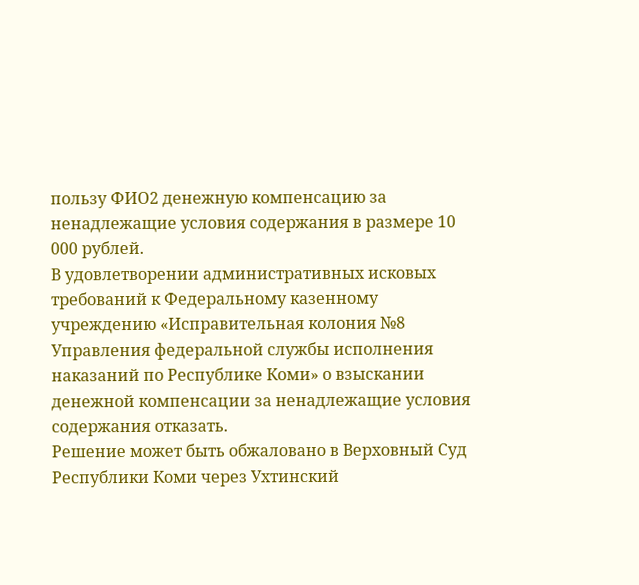пользу ФИО2 денежную компенсацию за ненадлежащие условия содержания в размере 10 000 рублей.
В удовлетворении административных исковых требований к Федеральному казенному учреждению «Исправительная колония №8 Управления федеральной службы исполнения наказаний по Республике Коми» о взыскании денежной компенсации за ненадлежащие условия содержания отказать.
Решение может быть обжаловано в Верховный Суд Республики Коми через Ухтинский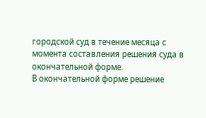городской суд в течение месяца с момента составления решения суда в окончательной форме.
В окончательной форме решение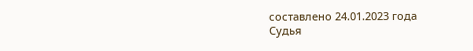составлено 24.01.2023 года
Судья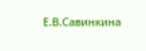Е.В.Савинкина